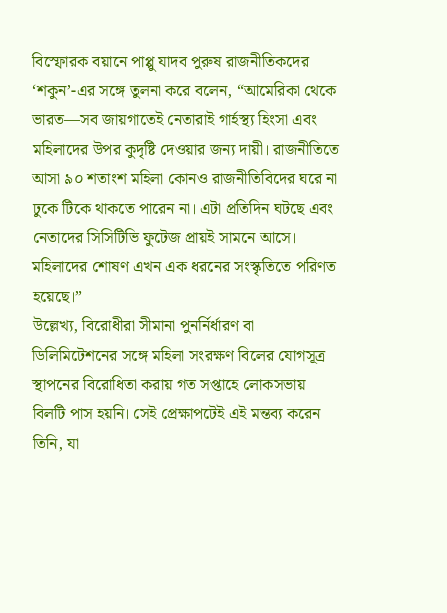বিস্ফোরক বয়ানে পাপ্পু যাদব পুরুষ রাজনীতিকদের ‘শকুন’-এর সঙ্গে তুলনা করে বলেন, “আমেরিকা থেকে ভারত—সব জায়গাতেই নেতারাই গার্হস্থ্য হিংসা এবং মহিলাদের উপর কুদৃষ্টি দেওয়ার জন্য দায়ী। রাজনীতিতে আসা ৯০ শতাংশ মহিলা কোনও রাজনীতিবিদের ঘরে না ঢুকে টিকে থাকতে পারেন না। এটা প্রতিদিন ঘটছে এবং নেতাদের সিসিটিভি ফুটেজ প্রায়ই সামনে আসে। মহিলাদের শোষণ এখন এক ধরনের সংস্কৃতিতে পরিণত হয়েছে।”
উল্লেখ্য, বিরোধীরা সীমানা পুনর্নির্ধারণ বা ডিলিমিটেশনের সঙ্গে মহিলা সংরক্ষণ বিলের যোগসূত্র স্থাপনের বিরোধিতা করায় গত সপ্তাহে লোকসভায় বিলটি পাস হয়নি। সেই প্রেক্ষাপটেই এই মন্তব্য করেন তিনি, যা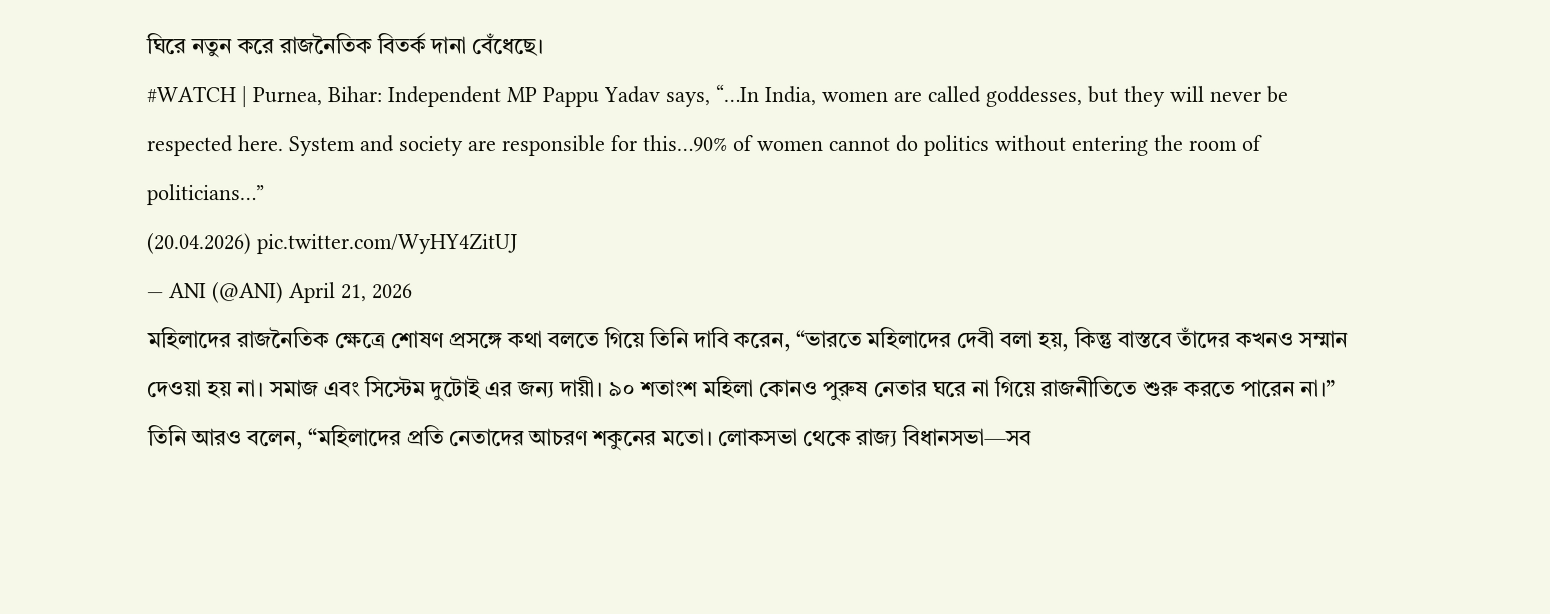ঘিরে নতুন করে রাজনৈতিক বিতর্ক দানা বেঁধেছে।
#WATCH | Purnea, Bihar: Independent MP Pappu Yadav says, “…In India, women are called goddesses, but they will never be respected here. System and society are responsible for this…90% of women cannot do politics without entering the room of politicians…”
(20.04.2026) pic.twitter.com/WyHY4ZitUJ
— ANI (@ANI) April 21, 2026
মহিলাদের রাজনৈতিক ক্ষেত্রে শোষণ প্রসঙ্গে কথা বলতে গিয়ে তিনি দাবি করেন, “ভারতে মহিলাদের দেবী বলা হয়, কিন্তু বাস্তবে তাঁদের কখনও সম্মান দেওয়া হয় না। সমাজ এবং সিস্টেম দুটোই এর জন্য দায়ী। ৯০ শতাংশ মহিলা কোনও পুরুষ নেতার ঘরে না গিয়ে রাজনীতিতে শুরু করতে পারেন না।”
তিনি আরও বলেন, “মহিলাদের প্রতি নেতাদের আচরণ শকুনের মতো। লোকসভা থেকে রাজ্য বিধানসভা—সব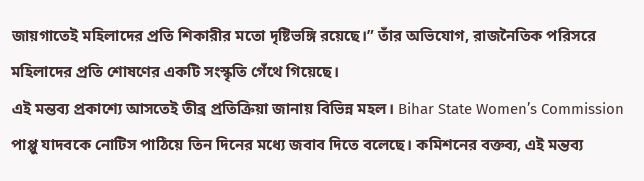জায়গাতেই মহিলাদের প্রতি শিকারীর মতো দৃষ্টিভঙ্গি রয়েছে।” তাঁর অভিযোগ, রাজনৈতিক পরিসরে মহিলাদের প্রতি শোষণের একটি সংস্কৃতি গেঁথে গিয়েছে।
এই মন্তব্য প্রকাশ্যে আসতেই তীব্র প্রতিক্রিয়া জানায় বিভিন্ন মহল। Bihar State Women’s Commission পাপ্পু যাদবকে নোটিস পাঠিয়ে তিন দিনের মধ্যে জবাব দিতে বলেছে। কমিশনের বক্তব্য, এই মন্তব্য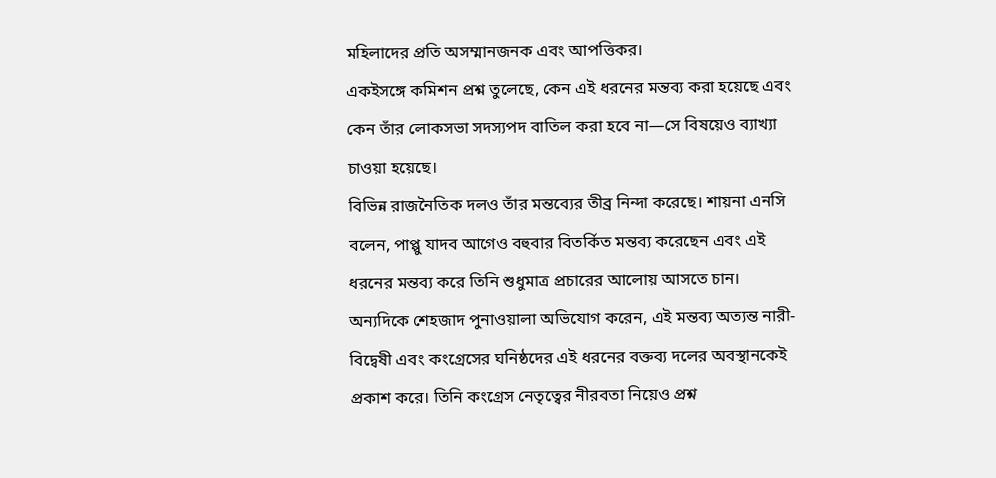মহিলাদের প্রতি অসম্মানজনক এবং আপত্তিকর।
একইসঙ্গে কমিশন প্রশ্ন তুলেছে, কেন এই ধরনের মন্তব্য করা হয়েছে এবং কেন তাঁর লোকসভা সদস্যপদ বাতিল করা হবে না—সে বিষয়েও ব্যাখ্যা চাওয়া হয়েছে।
বিভিন্ন রাজনৈতিক দলও তাঁর মন্তব্যের তীব্র নিন্দা করেছে। শায়না এনসি বলেন, পাপ্পু যাদব আগেও বহুবার বিতর্কিত মন্তব্য করেছেন এবং এই ধরনের মন্তব্য করে তিনি শুধুমাত্র প্রচারের আলোয় আসতে চান।
অন্যদিকে শেহজাদ পুনাওয়ালা অভিযোগ করেন, এই মন্তব্য অত্যন্ত নারী-বিদ্বেষী এবং কংগ্রেসের ঘনিষ্ঠদের এই ধরনের বক্তব্য দলের অবস্থানকেই প্রকাশ করে। তিনি কংগ্রেস নেতৃত্বের নীরবতা নিয়েও প্রশ্ন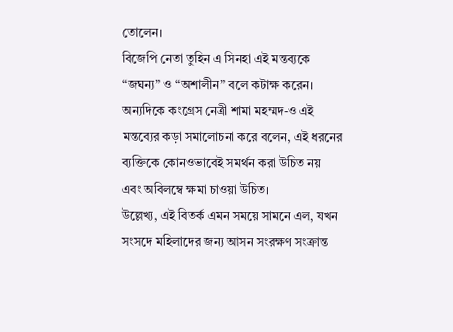তোলেন।
বিজেপি নেতা তুহিন এ সিনহা এই মন্তব্যকে “জঘন্য” ও “অশালীন” বলে কটাক্ষ করেন। অন্যদিকে কংগ্রেস নেত্রী শামা মহম্মদ-ও এই মন্তব্যের কড়া সমালোচনা করে বলেন, এই ধরনের ব্যক্তিকে কোনওভাবেই সমর্থন করা উচিত নয় এবং অবিলম্বে ক্ষমা চাওয়া উচিত।
উল্লেখ্য, এই বিতর্ক এমন সময়ে সামনে এল, যখন সংসদে মহিলাদের জন্য আসন সংরক্ষণ সংক্রান্ত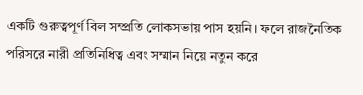একটি গুরুত্বপূর্ণ বিল সম্প্রতি লোকসভায় পাস হয়নি। ফলে রাজনৈতিক পরিসরে নারী প্রতিনিধিত্ব এবং সম্মান নিয়ে নতুন করে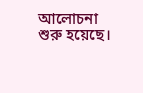আলোচনা শুরু হয়েছে।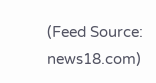(Feed Source: news18.com)